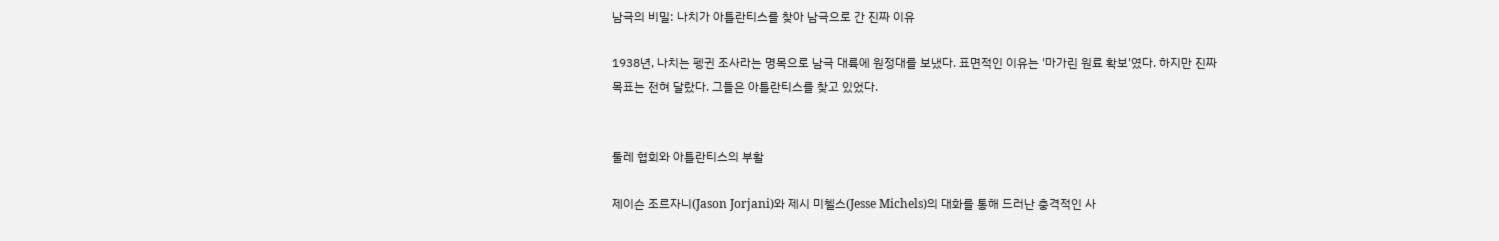남극의 비밀: 나치가 아틀란티스를 찾아 남극으로 간 진짜 이유

1938년, 나치는 펭귄 조사라는 명목으로 남극 대륙에 원정대를 보냈다. 표면적인 이유는 '마가린 원료 확보'였다. 하지만 진짜 목표는 전혀 달랐다. 그들은 아틀란티스를 찾고 있었다.


툴레 협회와 아틀란티스의 부활

제이슨 조르자니(Jason Jorjani)와 제시 미첼스(Jesse Michels)의 대화를 통해 드러난 충격적인 사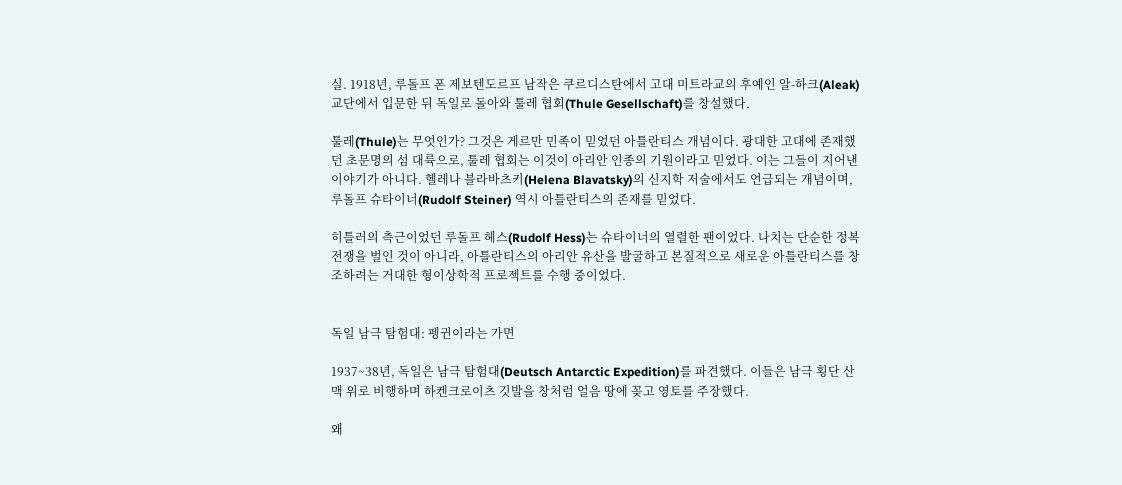실. 1918년, 루돌프 폰 제보텐도르프 남작은 쿠르디스탄에서 고대 미트라교의 후예인 알-하크(Aleak) 교단에서 입문한 뒤 독일로 돌아와 툴레 협회(Thule Gesellschaft)를 창설했다.

툴레(Thule)는 무엇인가? 그것은 게르만 민족이 믿었던 아틀란티스 개념이다. 광대한 고대에 존재했던 초문명의 섬 대륙으로, 툴레 협회는 이것이 아리안 인종의 기원이라고 믿었다. 이는 그들이 지어낸 이야기가 아니다. 헬레나 블라바츠키(Helena Blavatsky)의 신지학 저술에서도 언급되는 개념이며, 루돌프 슈타이너(Rudolf Steiner) 역시 아틀란티스의 존재를 믿었다.

히틀러의 측근이었던 루돌프 헤스(Rudolf Hess)는 슈타이너의 열렬한 팬이었다. 나치는 단순한 정복 전쟁을 벌인 것이 아니라, 아틀란티스의 아리안 유산을 발굴하고 본질적으로 새로운 아틀란티스를 창조하려는 거대한 형이상학적 프로젝트를 수행 중이었다.


독일 남극 탐험대: 펭귄이라는 가면

1937~38년, 독일은 남극 탐험대(Deutsch Antarctic Expedition)를 파견했다. 이들은 남극 횡단 산맥 위로 비행하며 하켄크로이츠 깃발을 창처럼 얼음 땅에 꽂고 영토를 주장했다.

왜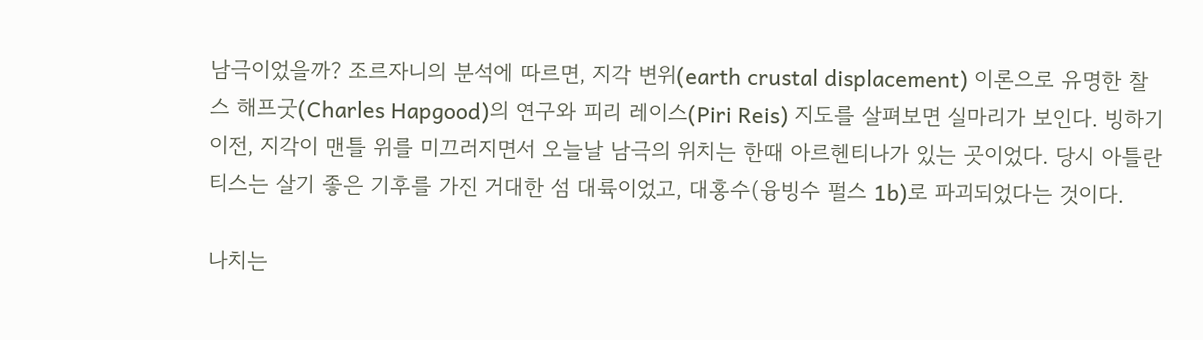남극이었을까? 조르자니의 분석에 따르면, 지각 변위(earth crustal displacement) 이론으로 유명한 찰스 해프굿(Charles Hapgood)의 연구와 피리 레이스(Piri Reis) 지도를 살펴보면 실마리가 보인다. 빙하기 이전, 지각이 맨틀 위를 미끄러지면서 오늘날 남극의 위치는 한때 아르헨티나가 있는 곳이었다. 당시 아틀란티스는 살기 좋은 기후를 가진 거대한 섬 대륙이었고, 대홍수(융빙수 펄스 1b)로 파괴되었다는 것이다.

나치는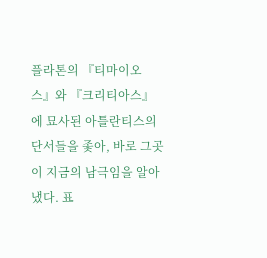플라톤의 『티마이오스』와 『크리티아스』에 묘사된 아틀란티스의 단서들을 좇아, 바로 그곳이 지금의 남극임을 알아냈다. 표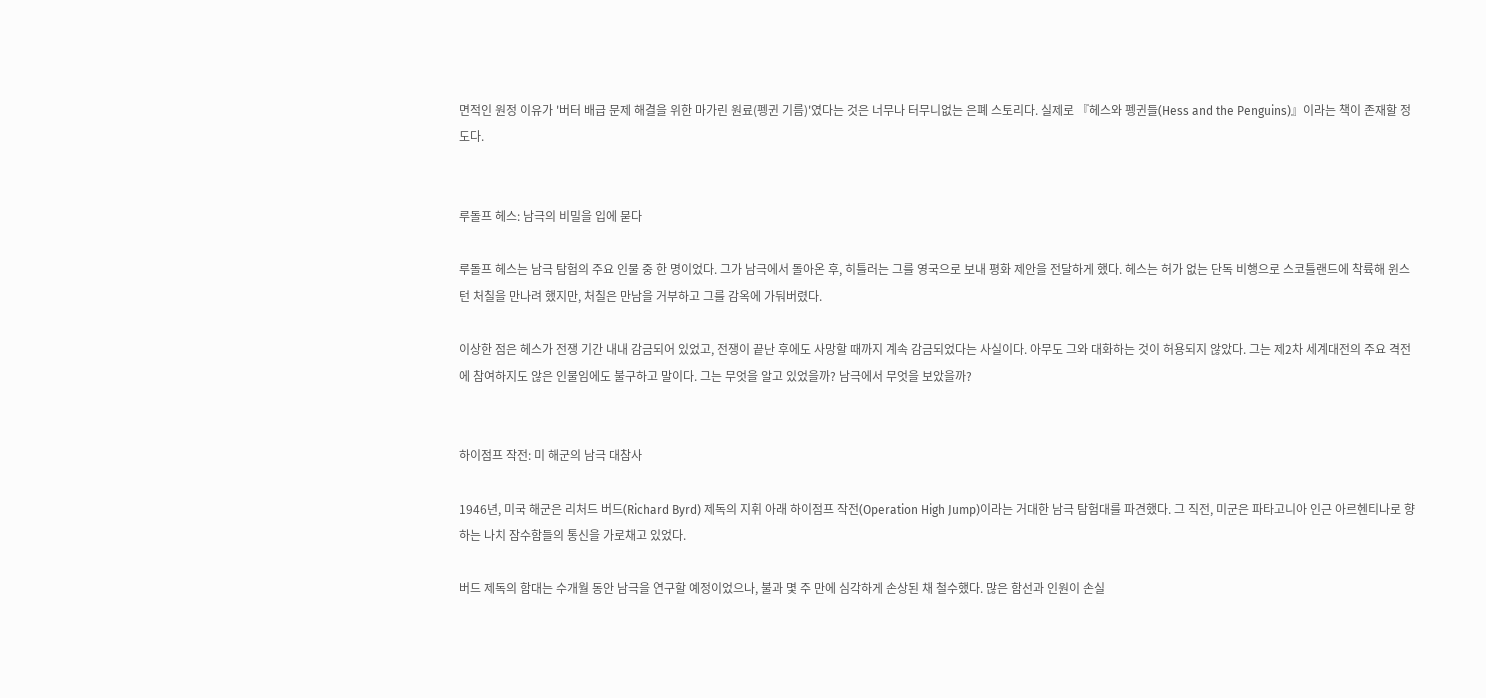면적인 원정 이유가 '버터 배급 문제 해결을 위한 마가린 원료(펭귄 기름)'였다는 것은 너무나 터무니없는 은폐 스토리다. 실제로 『헤스와 펭귄들(Hess and the Penguins)』이라는 책이 존재할 정도다.


루돌프 헤스: 남극의 비밀을 입에 묻다

루돌프 헤스는 남극 탐험의 주요 인물 중 한 명이었다. 그가 남극에서 돌아온 후, 히틀러는 그를 영국으로 보내 평화 제안을 전달하게 했다. 헤스는 허가 없는 단독 비행으로 스코틀랜드에 착륙해 윈스턴 처칠을 만나려 했지만, 처칠은 만남을 거부하고 그를 감옥에 가둬버렸다.

이상한 점은 헤스가 전쟁 기간 내내 감금되어 있었고, 전쟁이 끝난 후에도 사망할 때까지 계속 감금되었다는 사실이다. 아무도 그와 대화하는 것이 허용되지 않았다. 그는 제2차 세계대전의 주요 격전에 참여하지도 않은 인물임에도 불구하고 말이다. 그는 무엇을 알고 있었을까? 남극에서 무엇을 보았을까?


하이점프 작전: 미 해군의 남극 대참사

1946년, 미국 해군은 리처드 버드(Richard Byrd) 제독의 지휘 아래 하이점프 작전(Operation High Jump)이라는 거대한 남극 탐험대를 파견했다. 그 직전, 미군은 파타고니아 인근 아르헨티나로 향하는 나치 잠수함들의 통신을 가로채고 있었다.

버드 제독의 함대는 수개월 동안 남극을 연구할 예정이었으나, 불과 몇 주 만에 심각하게 손상된 채 철수했다. 많은 함선과 인원이 손실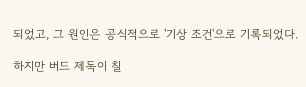되었고, 그 원인은 공식적으로 '기상 조건'으로 기록되었다.

하지만 버드 제독이 칠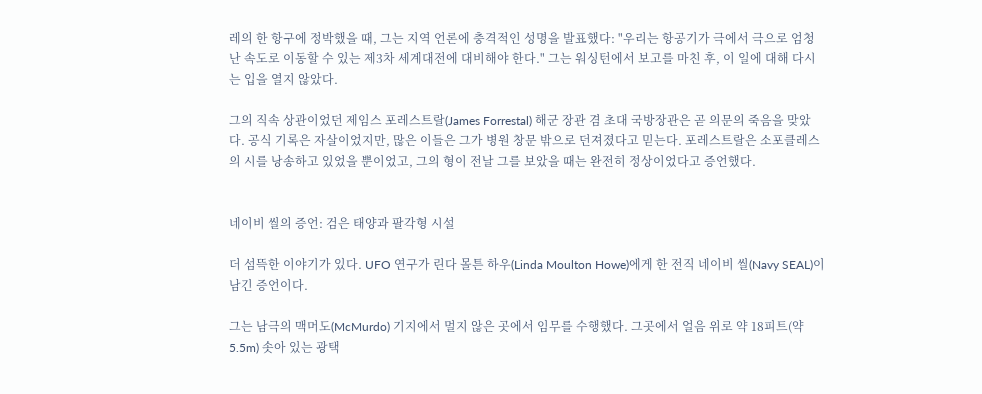레의 한 항구에 정박했을 때, 그는 지역 언론에 충격적인 성명을 발표했다: "우리는 항공기가 극에서 극으로 엄청난 속도로 이동할 수 있는 제3차 세계대전에 대비해야 한다." 그는 워싱턴에서 보고를 마친 후, 이 일에 대해 다시는 입을 열지 않았다.

그의 직속 상관이었던 제임스 포레스트랄(James Forrestal) 해군 장관 겸 초대 국방장관은 곧 의문의 죽음을 맞았다. 공식 기록은 자살이었지만, 많은 이들은 그가 병원 창문 밖으로 던져졌다고 믿는다. 포레스트랄은 소포클레스의 시를 낭송하고 있었을 뿐이었고, 그의 형이 전날 그를 보았을 때는 완전히 정상이었다고 증언했다.


네이비 씰의 증언: 검은 태양과 팔각형 시설

더 섬뜩한 이야기가 있다. UFO 연구가 린다 몰튼 하우(Linda Moulton Howe)에게 한 전직 네이비 씰(Navy SEAL)이 남긴 증언이다.

그는 남극의 맥머도(McMurdo) 기지에서 멀지 않은 곳에서 임무를 수행했다. 그곳에서 얼음 위로 약 18피트(약 5.5m) 솟아 있는 광택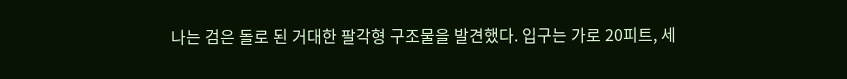나는 검은 돌로 된 거대한 팔각형 구조물을 발견했다. 입구는 가로 20피트, 세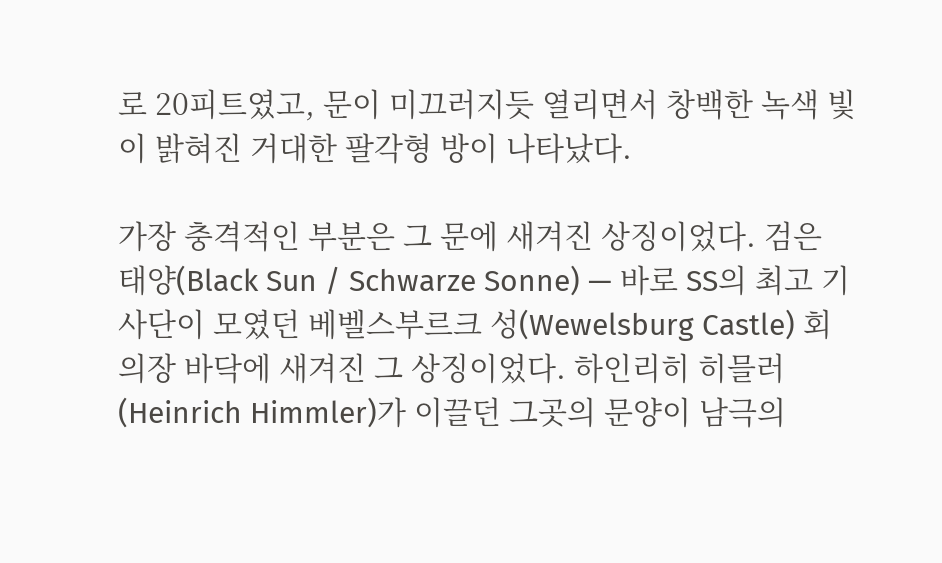로 20피트였고, 문이 미끄러지듯 열리면서 창백한 녹색 빛이 밝혀진 거대한 팔각형 방이 나타났다.

가장 충격적인 부분은 그 문에 새겨진 상징이었다. 검은 태양(Black Sun / Schwarze Sonne) — 바로 SS의 최고 기사단이 모였던 베벨스부르크 성(Wewelsburg Castle) 회의장 바닥에 새겨진 그 상징이었다. 하인리히 히믈러(Heinrich Himmler)가 이끌던 그곳의 문양이 남극의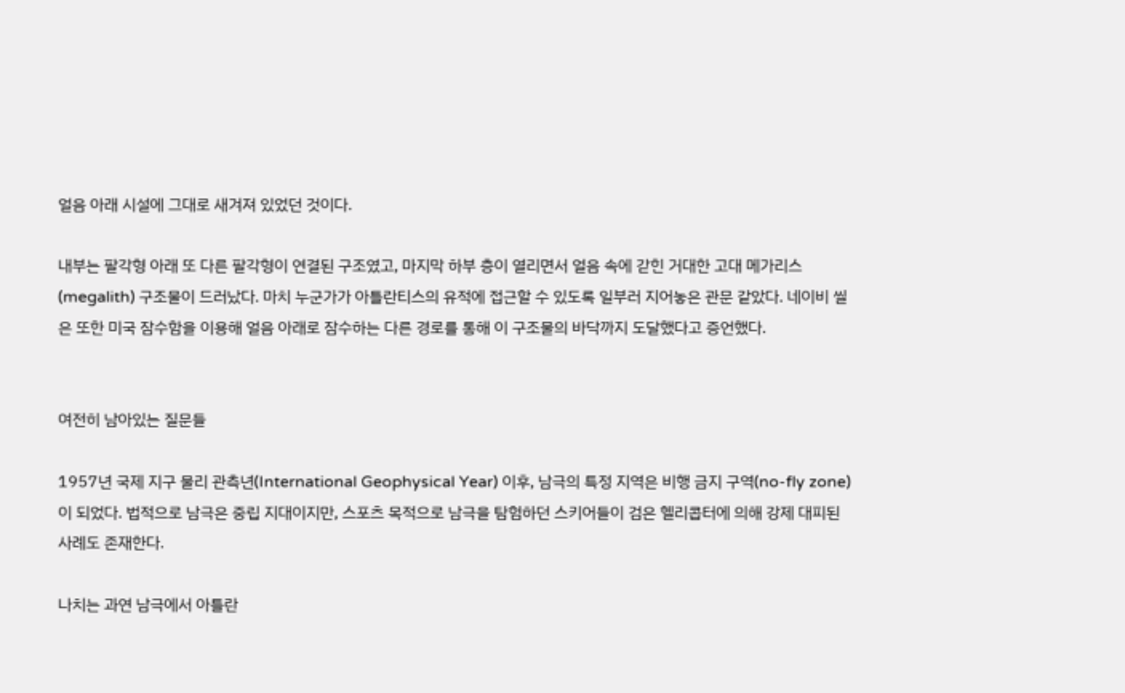얼음 아래 시설에 그대로 새겨져 있었던 것이다.

내부는 팔각형 아래 또 다른 팔각형이 연결된 구조였고, 마지막 하부 층이 열리면서 얼음 속에 갇힌 거대한 고대 메가리스(megalith) 구조물이 드러났다. 마치 누군가가 아틀란티스의 유적에 접근할 수 있도록 일부러 지어놓은 관문 같았다. 네이비 씰은 또한 미국 잠수함을 이용해 얼음 아래로 잠수하는 다른 경로를 통해 이 구조물의 바닥까지 도달했다고 증언했다.


여전히 남아있는 질문들

1957년 국제 지구 물리 관측년(International Geophysical Year) 이후, 남극의 특정 지역은 비행 금지 구역(no-fly zone)이 되었다. 법적으로 남극은 중립 지대이지만, 스포츠 목적으로 남극을 탐험하던 스키어들이 검은 헬리콥터에 의해 강제 대피된 사례도 존재한다.

나치는 과연 남극에서 아틀란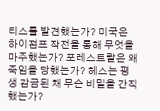티스를 발견했는가? 미국은 하이점프 작전을 통해 무엇을 마주했는가? 포레스트랄은 왜 죽임을 당했는가? 헤스는 평생 감금된 채 무슨 비밀을 간직했는가?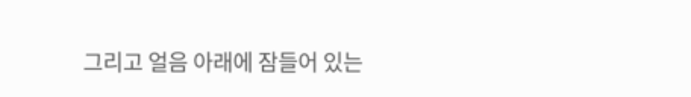그리고 얼음 아래에 잠들어 있는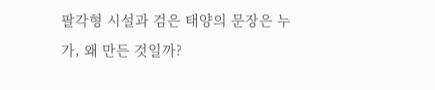팔각형 시설과 검은 태양의 문장은 누가, 왜 만든 것일까?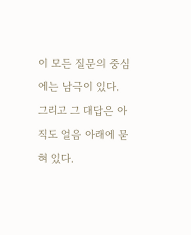이 모든 질문의 중심에는 남극이 있다. 그리고 그 대답은 아직도 얼음 아래에 묻혀 있다.